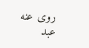روى عنه عبد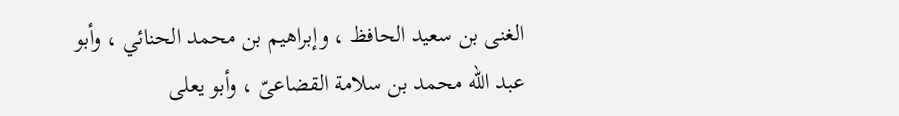الغنى بن سعيد الحافظ ، وإبراهيم بن محمد الحنائي ، وأبو عبد اللّه محمد بن سلامة القضاعىّ ، وأبو يعلى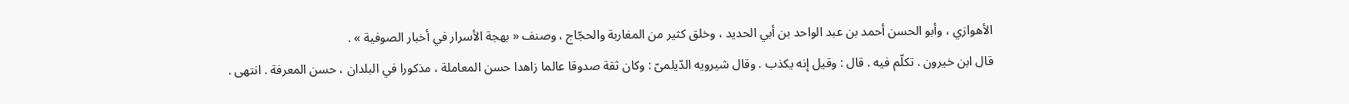الأهوازي ، وأبو الحسن أحمد بن عبد الواحد بن أبي الحديد ، وخلق كثير من المغاربة والحجّاج ، وصنف « بهجة الأسرار في أخبار الصوفية » .
قال ابن خيرون . تكلّم فيه . قال : وقيل إنه يكذب . وقال شيرويه الدّيلمىّ : وكان ثقة صدوقا عالما زاهدا حسن المعاملة ، مذكورا في البلدان ، حسن المعرفة . انتهى .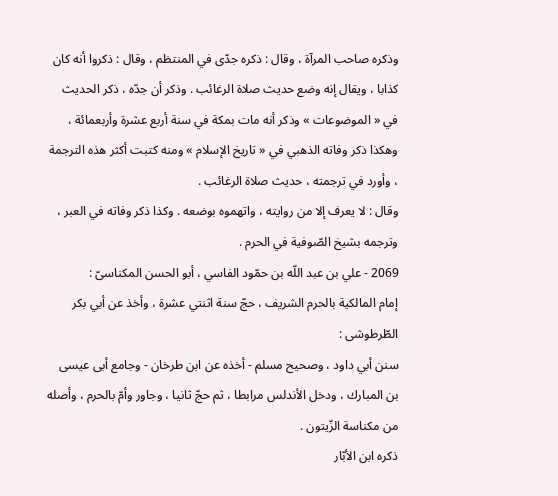وذكره صاحب المرآة ، وقال : ذكره جدّى في المنتظم ، وقال : ذكروا أنه كان كذابا ، ويقال إنه وضع حديث صلاة الرغائب . وذكر أن جدّه ، ذكر الحديث في « الموضوعات » وذكر أنه مات بمكة في سنة أربع عشرة وأربعمائة ، وهكذا ذكر وفاته الذهبي في « تاريخ الإسلام » ومنه كتبت أكثر هذه الترجمة ، وأورد في ترجمته ، حديث صلاة الرغائب .
وقال : لا يعرف إلا من روايته ، واتهموه بوضعه . وكذا ذكر وفاته في العبر ، وترجمه بشيخ الصّوفية في الحرم .
2069 - علي بن عبد اللّه بن حمّود الفاسي ، أبو الحسن المكناسىّ :
إمام المالكية بالحرم الشريف ، حجّ سنة اثنتي عشرة ، وأخذ عن أبي بكر الطّرطوشى :
سنن أبي داود ، وصحيح مسلم - أخذه عن ابن طرخان - وجامع أبى عيسى بن المبارك ، ودخل الأندلس مرابطا ، ثم حجّ ثانيا ، وجاور وأمّ بالحرم ، وأصله من مكناسة الزّيتون .
ذكره ابن الأبّار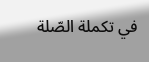في تكملة الصّلة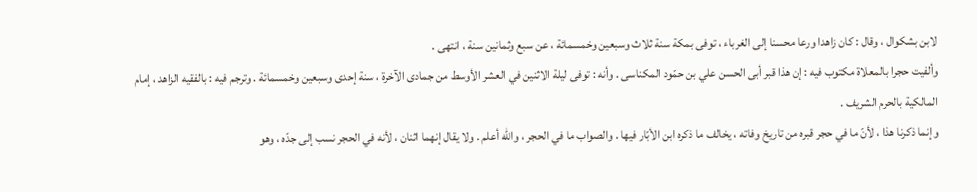لابن بشكوال ، وقال : كان زاهدا ورعا محسنا إلى الغرباء ، توفى بمكة سنة ثلاث وسبعين وخمسمائة ، عن سبع وثمانين سنة ، انتهى .
وألفيت حجرا بالمعلاة مكتوب فيه : إن هذا قبر أبى الحسن علي بن حمّود المكناسى . وأنه : توفى ليلة الاثنين في العشر الأوسط من جمادى الآخرة ، سنة إحدى وسبعين وخمسمائة . وترجم فيه : بالفقيه الزاهد ، إمام المالكية بالحرم الشريف .
وإنما ذكرنا هذا ، لأنّ ما في حجر قبره من تاريخ وفاته ، يخالف ما ذكره ابن الأبّار فيها . والصواب ما في الحجر ، واللّه أعلم . ولا يقال إنهما اثنان ، لأنه في الحجر نسب إلى جدّه ، وهو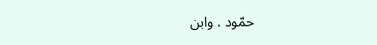حمّود . وابن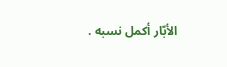الأبّار أكمل نسبه .